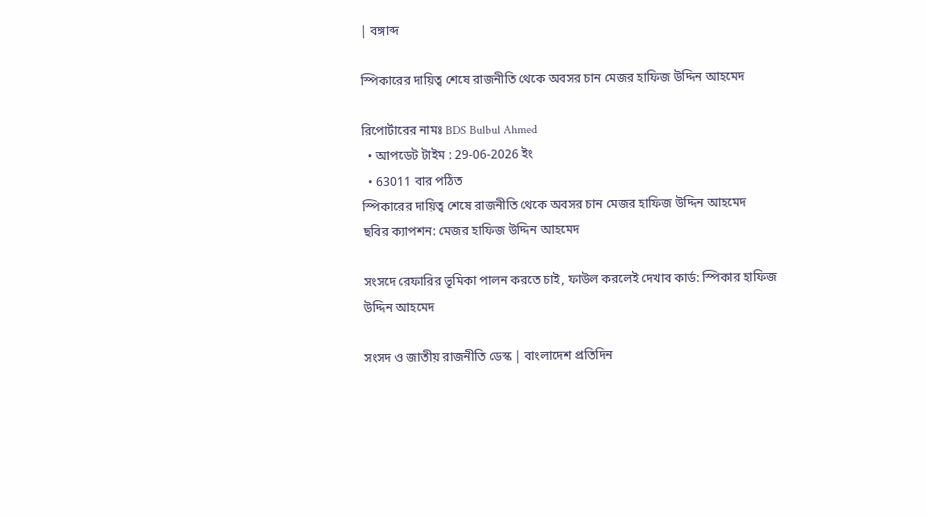| বঙ্গাব্দ

স্পিকারের দায়িত্ব শেষে রাজনীতি থেকে অবসর চান মেজর হাফিজ উদ্দিন আহমেদ

রিপোর্টারের নামঃ BDS Bulbul Ahmed
  • আপডেট টাইম : 29-06-2026 ইং
  • 63011 বার পঠিত
স্পিকারের দায়িত্ব শেষে রাজনীতি থেকে অবসর চান মেজর হাফিজ উদ্দিন আহমেদ
ছবির ক্যাপশন: মেজর হাফিজ উদ্দিন আহমেদ

সংসদে রেফারির ভূমিকা পালন করতে চাই, ফাউল করলেই দেখাব কার্ড: স্পিকার হাফিজ উদ্দিন আহমেদ

সংসদ ও জাতীয় রাজনীতি ডেস্ক | বাংলাদেশ প্রতিদিন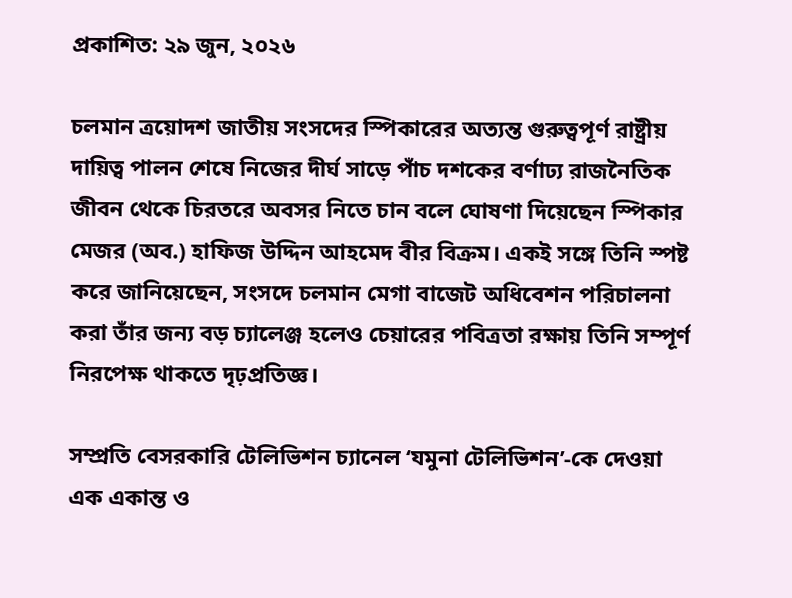প্রকাশিত: ২৯ জুন, ২০২৬

চলমান ত্রয়োদশ জাতীয় সংসদের স্পিকারের অত্যন্ত গুরুত্বপূর্ণ রাষ্ট্রীয় দায়িত্ব পালন শেষে নিজের দীর্ঘ সাড়ে পাঁচ দশকের বর্ণাঢ্য রাজনৈতিক জীবন থেকে চিরতরে অবসর নিতে চান বলে ঘোষণা দিয়েছেন স্পিকার মেজর (অব.) হাফিজ উদ্দিন আহমেদ বীর বিক্রম। একই সঙ্গে তিনি স্পষ্ট করে জানিয়েছেন, সংসদে চলমান মেগা বাজেট অধিবেশন পরিচালনা করা তাঁর জন্য বড় চ্যালেঞ্জ হলেও চেয়ারের পবিত্রতা রক্ষায় তিনি সম্পূর্ণ নিরপেক্ষ থাকতে দৃঢ়প্রতিজ্ঞ।

সম্প্রতি বেসরকারি টেলিভিশন চ্যানেল ‘যমুনা টেলিভিশন’-কে দেওয়া এক একান্ত ও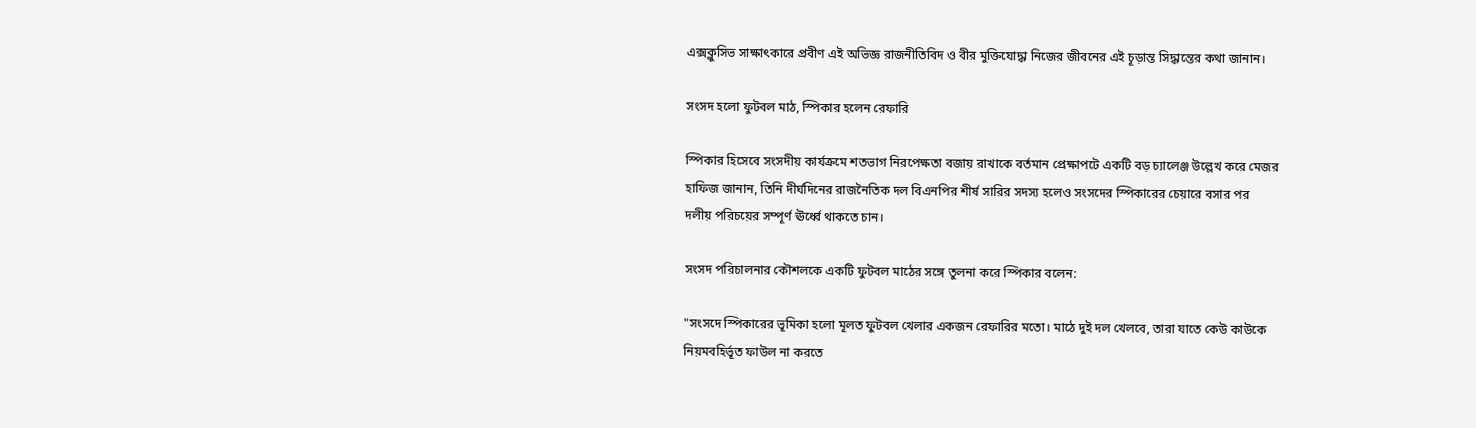এক্সক্লুসিভ সাক্ষাৎকারে প্রবীণ এই অভিজ্ঞ রাজনীতিবিদ ও বীর মুক্তিযোদ্ধা নিজের জীবনের এই চূড়ান্ত সিদ্ধান্তের কথা জানান।

সংসদ হলো ফুটবল মাঠ, স্পিকার হলেন রেফারি

স্পিকার হিসেবে সংসদীয় কার্যক্রমে শতভাগ নিরপেক্ষতা বজায় রাখাকে বর্তমান প্রেক্ষাপটে একটি বড় চ্যালেঞ্জ উল্লেখ করে মেজর হাফিজ জানান, তিনি দীর্ঘদিনের রাজনৈতিক দল বিএনপির শীর্ষ সারির সদস্য হলেও সংসদের স্পিকারের চেয়ারে বসার পর দলীয় পরিচয়ের সম্পূর্ণ ঊর্ধ্বে থাকতে চান।

সংসদ পরিচালনার কৌশলকে একটি ফুটবল মাঠের সঙ্গে তুলনা করে স্পিকার বলেন:

"সংসদে স্পিকারের ভূমিকা হলো মূলত ফুটবল খেলার একজন রেফারির মতো। মাঠে দুই দল খেলবে, তারা যাতে কেউ কাউকে নিয়মবহির্ভূত ফাউল না করতে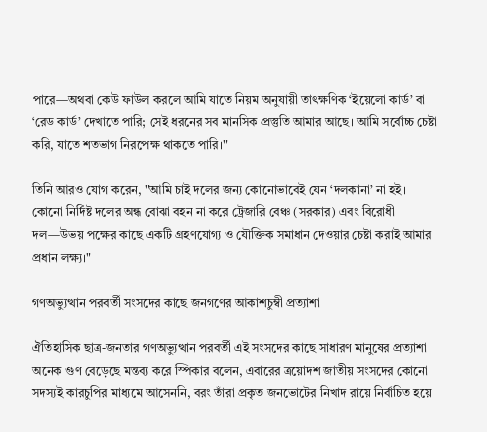পারে—অথবা কেউ ফাউল করলে আমি যাতে নিয়ম অনুযায়ী তাৎক্ষণিক ‘ইয়েলো কার্ড’ বা ‘রেড কার্ড’ দেখাতে পারি; সেই ধরনের সব মানসিক প্রস্তুতি আমার আছে। আমি সর্বোচ্চ চেষ্টা করি, যাতে শতভাগ নিরপেক্ষ থাকতে পারি।"

তিনি আরও যোগ করেন, "আমি চাই দলের জন্য কোনোভাবেই যেন ‘দলকানা’ না হই। কোনো নির্দিষ্ট দলের অন্ধ বোঝা বহন না করে ট্রেজারি বেঞ্চ (সরকার) এবং বিরোধী দল—উভয় পক্ষের কাছে একটি গ্রহণযোগ্য ও যৌক্তিক সমাধান দেওয়ার চেষ্টা করাই আমার প্রধান লক্ষ্য।"

গণঅভ্যুত্থান পরবর্তী সংসদের কাছে জনগণের আকাশচুম্বী প্রত্যাশা

ঐতিহাসিক ছাত্র-জনতার গণঅভ্যুত্থান পরবর্তী এই সংসদের কাছে সাধারণ মানুষের প্রত্যাশা অনেক গুণ বেড়েছে মন্তব্য করে স্পিকার বলেন, এবারের ত্রয়োদশ জাতীয় সংসদের কোনো সদস্যই কারচুপির মাধ্যমে আসেননি, বরং তাঁরা প্রকৃত জনভোটের নিখাদ রায়ে নির্বাচিত হয়ে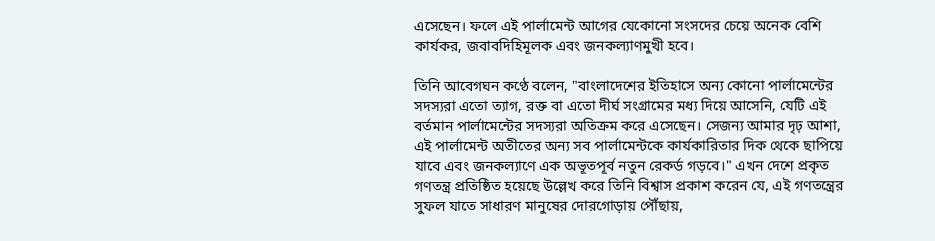এসেছেন। ফলে এই পার্লামেন্ট আগের যেকোনো সংসদের চেয়ে অনেক বেশি কার্যকর, জবাবদিহিমূলক এবং জনকল্যাণমুখী হবে।

তিনি আবেগঘন কণ্ঠে বলেন, "বাংলাদেশের ইতিহাসে অন্য কোনো পার্লামেন্টের সদস্যরা এতো ত্যাগ, রক্ত বা এতো দীর্ঘ সংগ্রামের মধ্য দিয়ে আসেনি, যেটি এই বর্তমান পার্লামেন্টের সদস্যরা অতিক্রম করে এসেছেন। সেজন্য আমার দৃঢ় আশা, এই পার্লামেন্ট অতীতের অন্য সব পার্লামেন্টকে কার্যকারিতার দিক থেকে ছাপিয়ে যাবে এবং জনকল্যাণে এক অভূতপূর্ব নতুন রেকর্ড গড়বে।" এখন দেশে প্রকৃত গণতন্ত্র প্রতিষ্ঠিত হয়েছে উল্লেখ করে তিনি বিশ্বাস প্রকাশ করেন যে, এই গণতন্ত্রের সুফল যাতে সাধারণ মানুষের দোরগোড়ায় পৌঁছায়,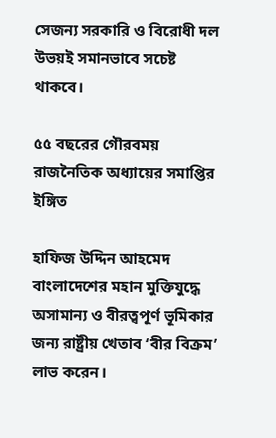সেজন্য সরকারি ও বিরোধী দল উভয়ই সমানভাবে সচেষ্ট থাকবে।

৫৫ বছরের গৌরবময় রাজনৈতিক অধ্যায়ের সমাপ্তির ইঙ্গিত

হাফিজ উদ্দিন আহমেদ বাংলাদেশের মহান মুক্তিযুদ্ধে অসামান্য ও বীরত্বপূর্ণ ভূমিকার জন্য রাষ্ট্রীয় খেতাব ‘বীর বিক্রম’ লাভ করেন।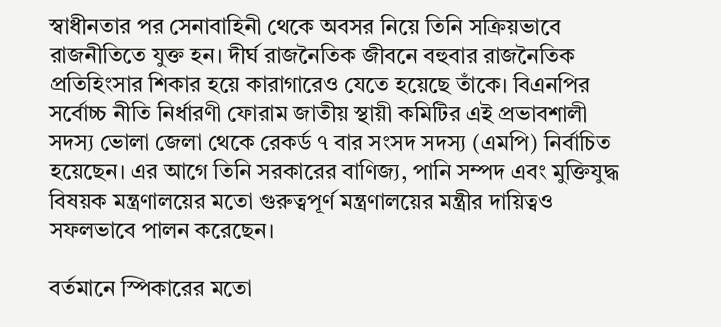স্বাধীনতার পর সেনাবাহিনী থেকে অবসর নিয়ে তিনি সক্রিয়ভাবে রাজনীতিতে যুক্ত হন। দীর্ঘ রাজনৈতিক জীবনে বহুবার রাজনৈতিক প্রতিহিংসার শিকার হয়ে কারাগারেও যেতে হয়েছে তাঁকে। বিএনপির সর্বোচ্চ নীতি নির্ধারণী ফোরাম জাতীয় স্থায়ী কমিটির এই প্রভাবশালী সদস্য ভোলা জেলা থেকে রেকর্ড ৭ বার সংসদ সদস্য (এমপি) নির্বাচিত হয়েছেন। এর আগে তিনি সরকারের বাণিজ্য, পানি সম্পদ এবং মুক্তিযুদ্ধ বিষয়ক মন্ত্রণালয়ের মতো গুরুত্বপূর্ণ মন্ত্রণালয়ের মন্ত্রীর দায়িত্বও সফলভাবে পালন করেছেন।

বর্তমানে স্পিকারের মতো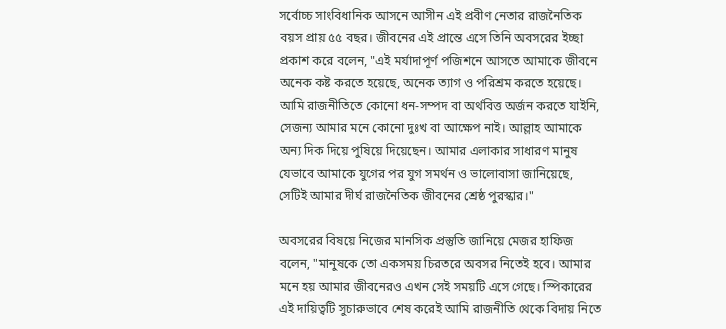সর্বোচ্চ সাংবিধানিক আসনে আসীন এই প্রবীণ নেতার রাজনৈতিক বয়স প্রায় ৫৫ বছর। জীবনের এই প্রান্তে এসে তিনি অবসরের ইচ্ছা প্রকাশ করে বলেন, "এই মর্যাদাপূর্ণ পজিশনে আসতে আমাকে জীবনে অনেক কষ্ট করতে হয়েছে, অনেক ত্যাগ ও পরিশ্রম করতে হয়েছে। আমি রাজনীতিতে কোনো ধন-সম্পদ বা অর্থবিত্ত অর্জন করতে যাইনি, সেজন্য আমার মনে কোনো দুঃখ বা আক্ষেপ নাই। আল্লাহ আমাকে অন্য দিক দিয়ে পুষিয়ে দিয়েছেন। আমার এলাকার সাধারণ মানুষ যেভাবে আমাকে যুগের পর যুগ সমর্থন ও ভালোবাসা জানিয়েছে, সেটিই আমার দীর্ঘ রাজনৈতিক জীবনের শ্রেষ্ঠ পুরস্কার।"

অবসরের বিষয়ে নিজের মানসিক প্রস্তুতি জানিয়ে মেজর হাফিজ বলেন, "মানুষকে তো একসময় চিরতরে অবসর নিতেই হবে। আমার মনে হয় আমার জীবনেরও এখন সেই সময়টি এসে গেছে। স্পিকারের এই দায়িত্বটি সুচারুভাবে শেষ করেই আমি রাজনীতি থেকে বিদায় নিতে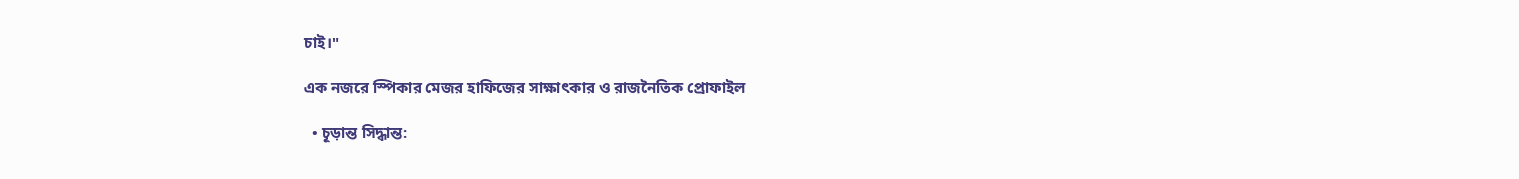চাই।"

এক নজরে স্পিকার মেজর হাফিজের সাক্ষাৎকার ও রাজনৈতিক প্রোফাইল

  • চূড়ান্ত সিদ্ধান্ত: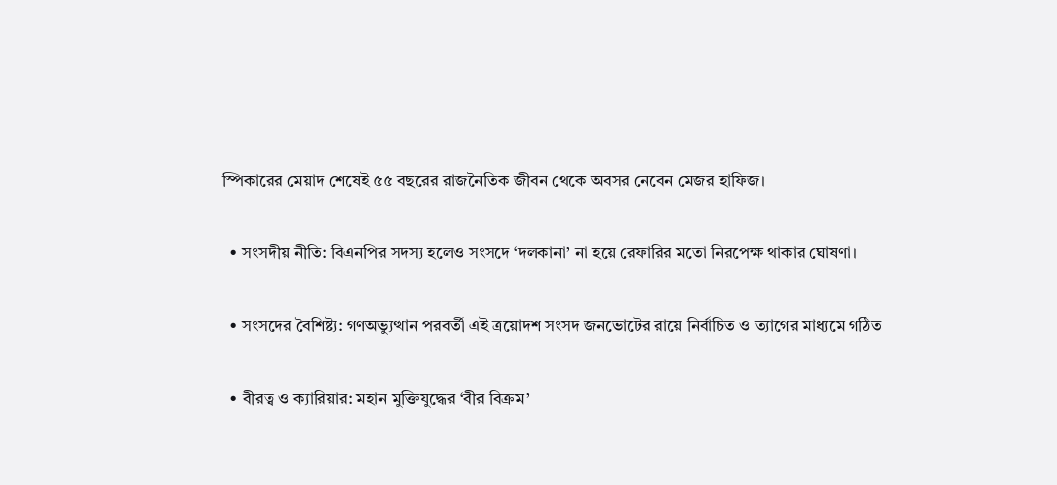স্পিকারের মেয়াদ শেষেই ৫৫ বছরের রাজনৈতিক জীবন থেকে অবসর নেবেন মেজর হাফিজ।

  • সংসদীয় নীতি: বিএনপির সদস্য হলেও সংসদে ‘দলকানা’ না হয়ে রেফারির মতো নিরপেক্ষ থাকার ঘোষণা।

  • সংসদের বৈশিষ্ট্য: গণঅভ্যুত্থান পরবর্তী এই ত্রয়োদশ সংসদ জনভোটের রায়ে নির্বাচিত ও ত্যাগের মাধ্যমে গঠিত

  • বীরত্ব ও ক্যারিয়ার: মহান মুক্তিযুদ্ধের ‘বীর বিক্রম’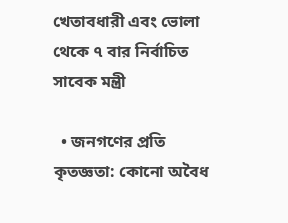খেতাবধারী এবং ভোলা থেকে ৭ বার নির্বাচিত সাবেক মন্ত্রী

  • জনগণের প্রতি কৃতজ্ঞতা: কোনো অবৈধ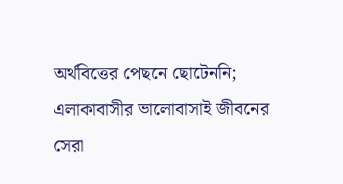অর্থবিত্তের পেছনে ছোটেননি; এলাকাবাসীর ভালোবাসাই জীবনের সেরা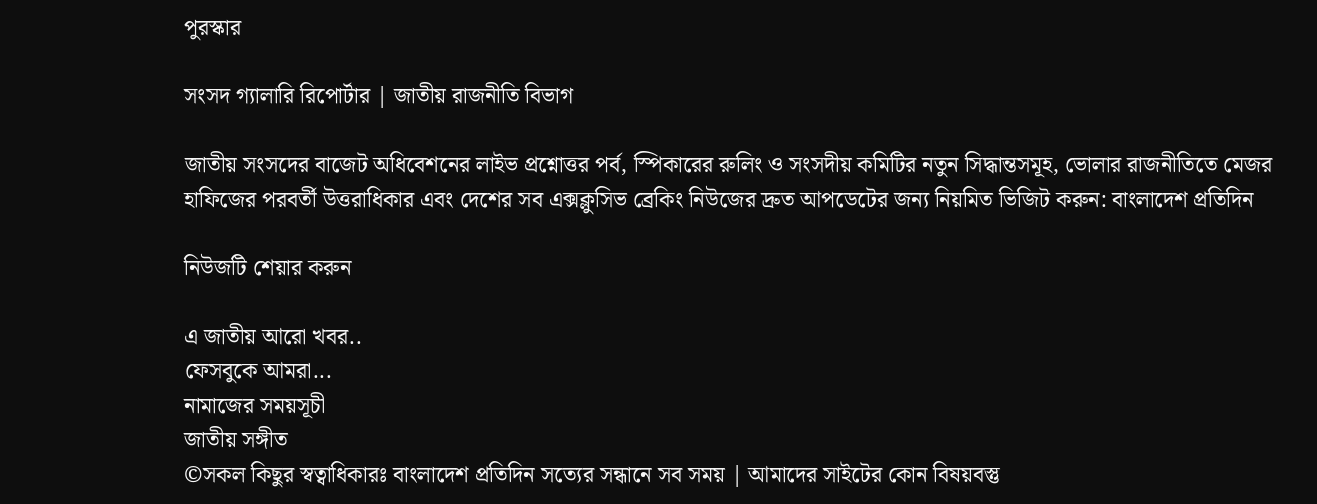পুরস্কার

সংসদ গ্যালারি রিপোর্টার | জাতীয় রাজনীতি বিভাগ

জাতীয় সংসদের বাজেট অধিবেশনের লাইভ প্রশ্নোত্তর পর্ব, স্পিকারের রুলিং ও সংসদীয় কমিটির নতুন সিদ্ধান্তসমূহ, ভোলার রাজনীতিতে মেজর হাফিজের পরবর্তী উত্তরাধিকার এবং দেশের সব এক্সক্লুসিভ ব্রেকিং নিউজের দ্রুত আপডেটের জন্য নিয়মিত ভিজিট করুন: বাংলাদেশ প্রতিদিন

নিউজটি শেয়ার করুন

এ জাতীয় আরো খবর..
ফেসবুকে আমরা...
নামাজের সময়সূচী
জাতীয় সঙ্গীত
©সকল কিছুর স্বত্বাধিকারঃ বাংলাদেশ প্রতিদিন সত্যের সন্ধানে সব সময় | আমাদের সাইটের কোন বিষয়বস্তু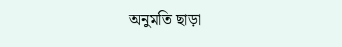অনুমতি ছাড়া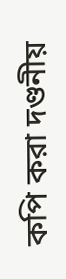কপি করা দণ্ডনীয়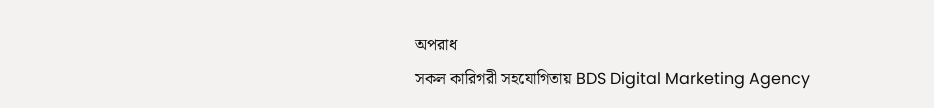অপরাধ
সকল কারিগরী সহযোগিতায় BDS Digital Marketing Agency